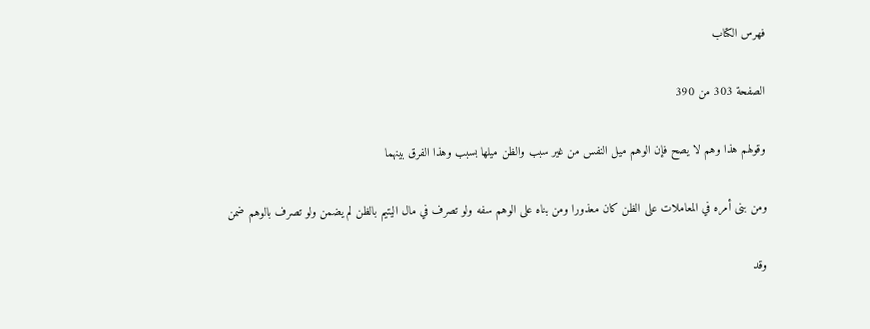فهرس الكتاب

الصفحة 303 من 390

وقولهم هذا وهم لا يصح فإن الوهم ميل النفس من غير سبب والظن ميلها بسبب وهذا الفرق بينهما

ومن بنى أمره في المعاملات على الظن كان معذورا ومن بناه على الوهم سفه ولو تصرف في مال اليتيم بالظن لم يضمن ولو تصرف بالوهم ضمن

وقد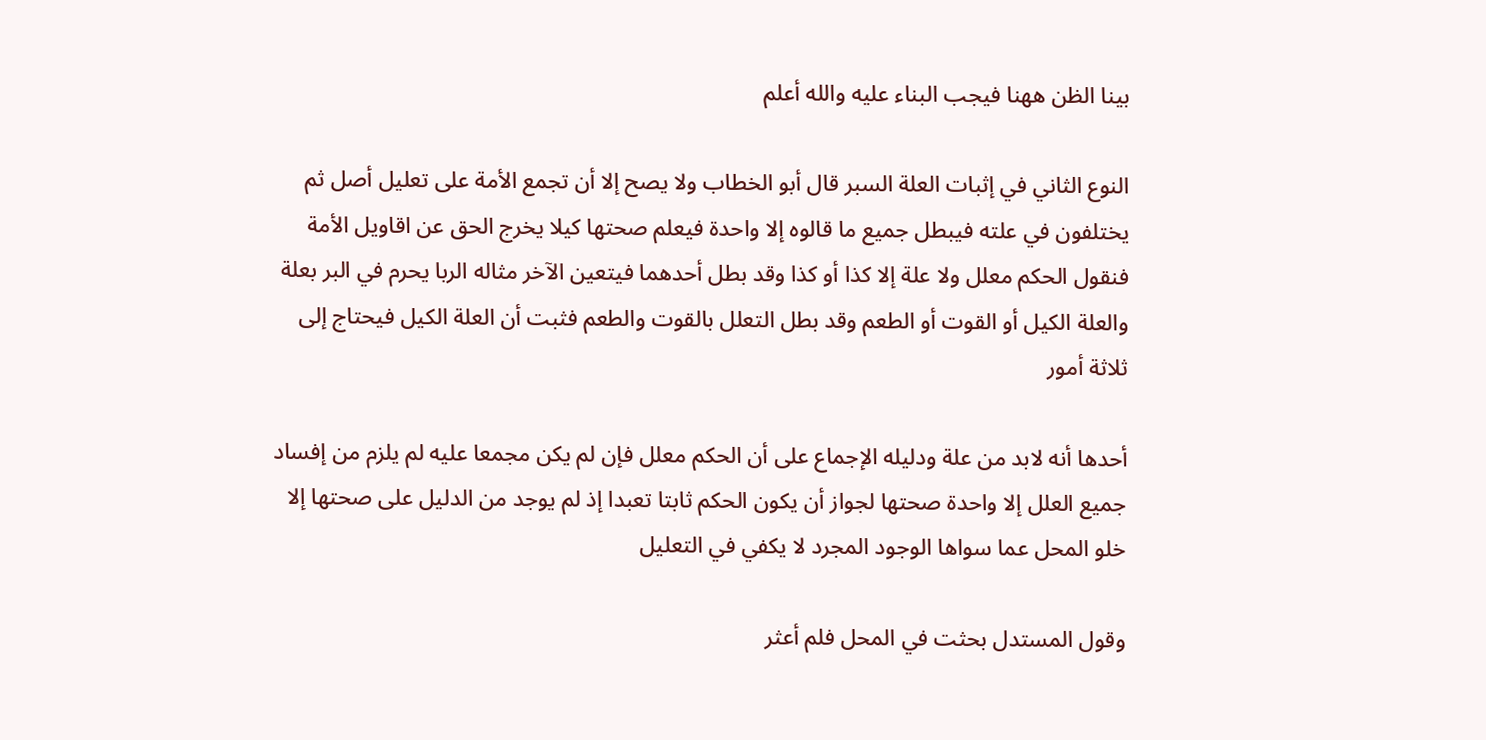بينا الظن ههنا فيجب البناء عليه والله أعلم

النوع الثاني في إثبات العلة السبر قال أبو الخطاب ولا يصح إلا أن تجمع الأمة على تعليل أصل ثم يختلفون في علته فيبطل جميع ما قالوه إلا واحدة فيعلم صحتها كيلا يخرج الحق عن اقاويل الأمة فنقول الحكم معلل ولا علة إلا كذا أو كذا وقد بطل أحدهما فيتعين الآخر مثاله الربا يحرم في البر بعلة والعلة الكيل أو القوت أو الطعم وقد بطل التعلل بالقوت والطعم فثبت أن العلة الكيل فيحتاج إلى ثلاثة أمور

أحدها أنه لابد من علة ودليله الإجماع على أن الحكم معلل فإن لم يكن مجمعا عليه لم يلزم من إفساد جميع العلل إلا واحدة صحتها لجواز أن يكون الحكم ثابتا تعبدا إذ لم يوجد من الدليل على صحتها إلا خلو المحل عما سواها الوجود المجرد لا يكفي في التعليل

وقول المستدل بحثت في المحل فلم أعثر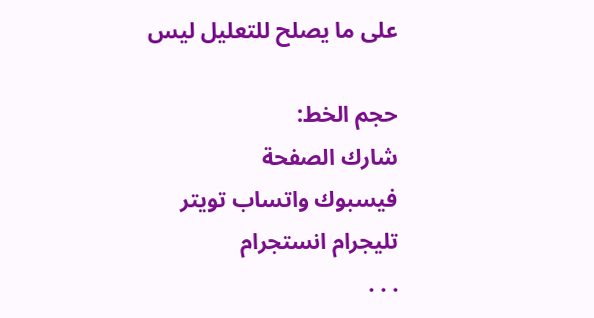على ما يصلح للتعليل ليس

حجم الخط:
شارك الصفحة
فيسبوك واتساب تويتر تليجرام انستجرام
. . .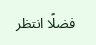فضلًا انتظر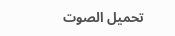تحميل الصوت